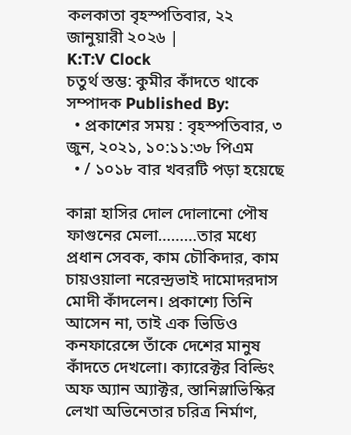কলকাতা বৃহস্পতিবার, ২২ জানুয়ারী ২০২৬ |
K:T:V Clock
চতুর্থ স্তম্ভ: কুমীর কাঁদতে থাকে
সম্পাদক Published By:
  • প্রকাশের সময় : বৃহস্পতিবার, ৩ জুন, ২০২১, ১০:১১:৩৮ পিএম
  • / ১০১৮ বার খবরটি পড়া হয়েছে

কান্না হাসির দোল দোলানো পৌষ ফাগুনের মেলা………তার মধ্যে প্রধান সেবক, কাম চৌকিদার, কাম চায়ওয়ালা নরেন্দ্রভাই দামোদরদাস মোদী কাঁদলেন। প্রকাশ্যে তিনি আসেন না, তাই এক ভিডিও কনফারেন্সে তাঁকে দেশের মানুষ কাঁদতে দেখলো। ক্যারেক্টর বিল্ডিং অফ অ্যান অ্যাক্টর, স্তানিস্লাভিস্কির লেখা অভিনেতার চরিত্র নির্মাণ,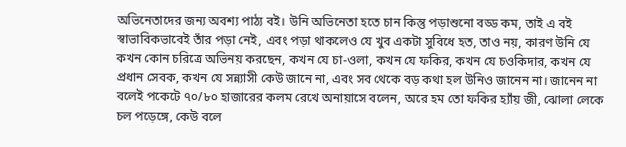অভিনেতাদের জন্য অবশ্য পাঠ্য বই। উনি অভিনেতা হতে চান কিন্তু পড়াশুনো বড্ড কম, তাই এ বই স্বাভাবিকভাবেই তাঁর পড়া নেই, এবং পড়া থাকলেও যে খুব একটা সুবিধে হত, তাও নয়, কারণ উনি যে কখন কোন চরিত্রে অভিনয় করছেন, কখন যে চা-ওলা, কখন যে ফকির, কখন যে চওকিদার, কখন যে প্রধান সেবক, কখন যে সন্ন্যাসী কেউ জানে না, এবং সব থেকে বড় কথা হল উনিও জানেন না। জানেন না বলেই পকেটে ৭০/৮০ হাজারের কলম রেখে অনায়াসে বলেন, অরে হম তো ফকির হ্যাঁয় জী, ঝোলা লেকে চল পড়েঙ্গে, কেউ বলে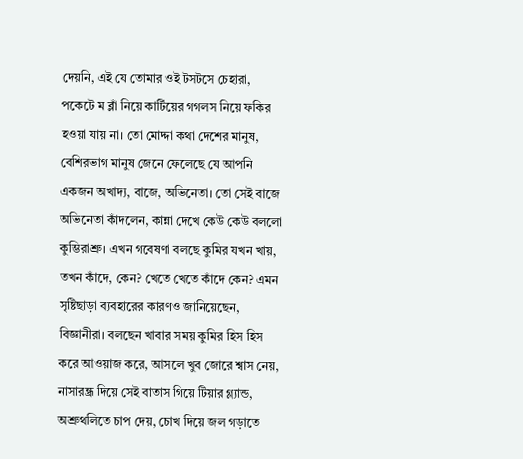দেয়নি, এই যে তোমার ওই টসটসে চেহারা, পকেটে ম ব্লাঁ নিয়ে কার্টিয়ের গগলস নিয়ে ফকির হওয়া যায় না। তো মোদ্দা কথা দেশের মানুষ, বেশিরভাগ মানুষ জেনে ফেলেছে যে আপনি একজন অখাদ্য, বাজে, অভিনেতা। তো সেই বাজে অভিনেতা কাঁদলেন, কান্না দেখে কেউ কেউ বললো কুম্ভিরাশ্রু। এখন গবেষণা বলছে কুমির যখন খায়, তখন কাঁদে, কেন? খেতে খেতে কাঁদে কেন? এমন সৃষ্টিছাড়া ব্যবহারের কারণও জানিয়েছেন, বিজ্ঞানীরা। বলছেন খাবার সময় কুমির হিস হিস করে আওয়াজ করে, আসলে খুব জোরে শ্বাস নেয়, নাসারন্ধ্র দিয়ে সেই বাতাস গিয়ে টিয়ার গ্ল্যান্ড, অশ্রুথলিতে চাপ দেয়, চোখ দিয়ে জল গড়াতে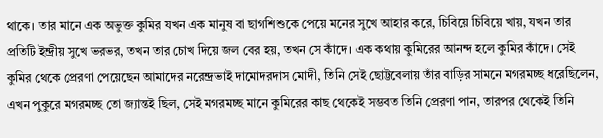থাকে। তার মানে এক অভুক্ত কুমির যখন এক মানুষ বা ছাগশিশুকে পেয়ে মনের সুখে আহার করে, চিবিয়ে চিবিয়ে খায়, যখন তার প্রতিটি ইন্দ্রীয় সুখে ভরভর, তখন তার চোখ দিয়ে জল বের হয়, তখন সে কাঁদে। এক কথায় কুমিরের আনন্দ হলে কুমির কাঁদে। সেই কুমির থেকে প্রেরণা পেয়েছেন আমাদের নরেন্দ্রভাই দামোদরদাস মোদী, তিনি সেই ছোট্টবেলায় তাঁর বাড়ির সামনে মগরমচ্ছ ধরেছিলেন, এখন পুকুরে মগরমচ্ছ তো জ্যান্তই ছিল, সেই মগরমচ্ছ মানে কুমিরের কাছ থেকেই সম্ভবত তিনি প্রেরণা পান, তারপর থেকেই তিনি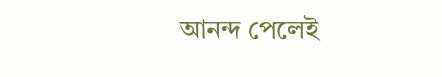আনন্দ পেলেই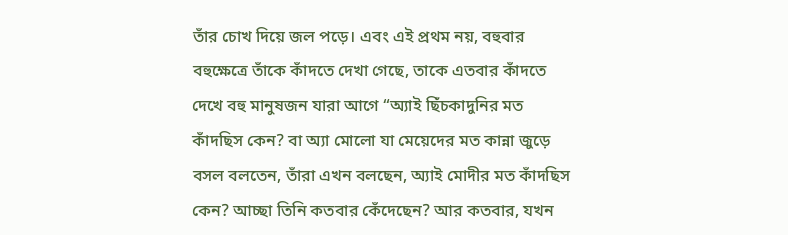তাঁর চোখ দিয়ে জল পড়ে। এবং এই প্রথম নয়, বহুবার বহুক্ষেত্রে তাঁকে কাঁদতে দেখা গেছে, তাকে এতবার কাঁদতে দেখে বহু মানুষজন যারা আগে “অ্যাই ছিঁচকাদুনির মত কাঁদছিস কেন? বা অ্যা মোলো যা মেয়েদের মত কান্না জুড়ে বসল বলতেন, তাঁরা এখন বলছেন, অ্যাই মোদীর মত কাঁদছিস কেন? আচ্ছা তিনি কতবার কেঁদেছেন? আর কতবার, যখন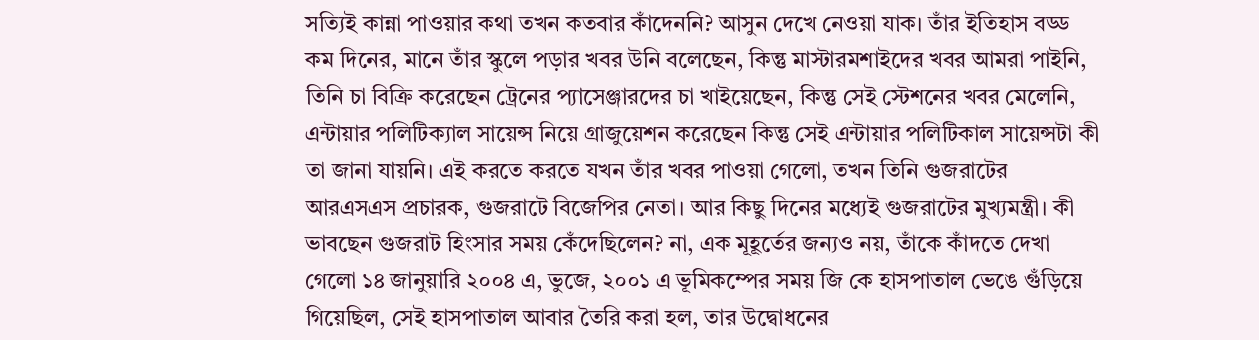সত্যিই কান্না পাওয়ার কথা তখন কতবার কাঁদেননি? আসুন দেখে নেওয়া যাক। তাঁর ইতিহাস বড্ড কম দিনের, মানে তাঁর স্কুলে পড়ার খবর উনি বলেছেন, কিন্তু মাস্টারমশাইদের খবর আমরা পাইনি, তিনি চা বিক্রি করেছেন ট্রেনের প্যাসেঞ্জারদের চা খাইয়েছেন, কিন্তু সেই স্টেশনের খবর মেলেনি, এন্টায়ার পলিটিক্যাল সায়েন্স নিয়ে গ্রাজুয়েশন করেছেন কিন্তু সেই এন্টায়ার পলিটিকাল সায়েন্সটা কী তা জানা যায়নি। এই করতে করতে যখন তাঁর খবর পাওয়া গেলো, তখন তিনি গুজরাটের আরএসএস প্রচারক, গুজরাটে বিজেপির নেতা। আর কিছু দিনের মধ্যেই গুজরাটের মুখ্যমন্ত্রী। কী ভাবছেন গুজরাট হিংসার সময় কেঁদেছিলেন? না, এক মূহূর্তের জন্যও নয়, তাঁকে কাঁদতে দেখা গেলো ১৪ জানুয়ারি ২০০৪ এ, ভুজে, ২০০১ এ ভূমিকম্পের সময় জি কে হাসপাতাল ভেঙে গুঁড়িয়ে গিয়েছিল, সেই হাসপাতাল আবার তৈরি করা হল, তার উদ্বোধনের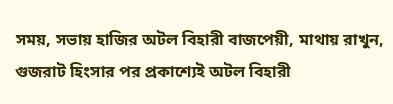সময়, সভায় হাজির অটল বিহারী বাজপেয়ী, মাথায় রাখুন, গুজরাট হিংসার পর প্রকাশ্যেই অটল বিহারী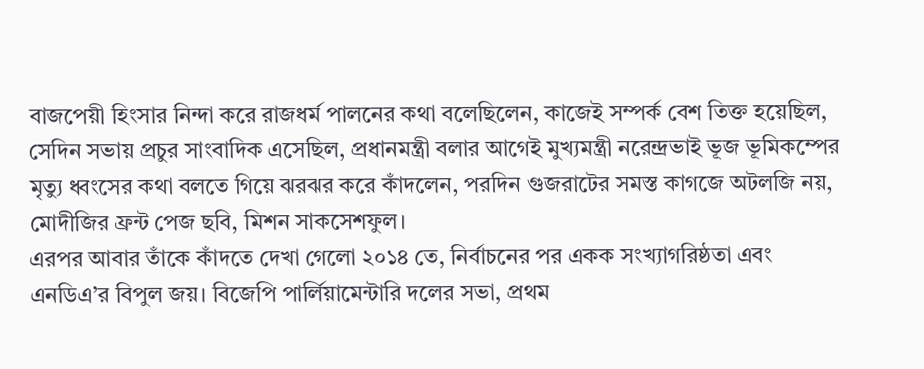বাজপেয়ী হিংসার নিন্দা করে রাজধর্ম পালনের কথা বলেছিলেন, কাজেই সম্পর্ক বেশ তিক্ত হয়েছিল, সেদিন সভায় প্রচুর সাংবাদিক এসেছিল, প্রধানমন্ত্রী বলার আগেই মুখ্যমন্ত্রী নরেন্দ্রভাই ভূজ ভূমিকম্পের মৃত্যু ধ্বংসের কথা বলতে গিয়ে ঝরঝর করে কাঁদলেন, পরদিন গুজরাটের সমস্ত কাগজে অটলজি নয়, মোদীজির ফ্রন্ট পেজ ছবি, মিশন সাকসেশফুল।
এরপর আবার তাঁকে কাঁদতে দেখা গেলো ২০১৪ তে, নির্বাচনের পর একক সংখ্যাগরিষ্ঠতা এবং এনডিএ’র বিপুল জয়। বিজেপি পার্লিয়ামেন্টারি দলের সভা, প্রথম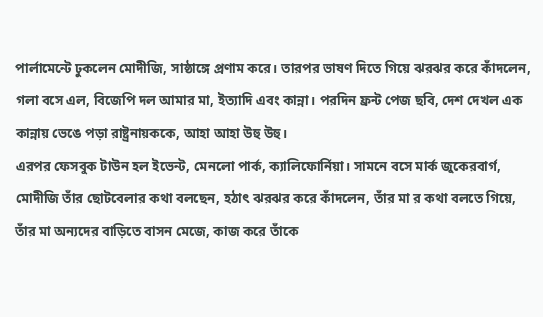পার্লামেন্টে ঢুকলেন মোদীজি, সাষ্ঠাঙ্গে প্রণাম করে। তারপর ভাষণ দিতে গিয়ে ঝরঝর করে কাঁদলেন, গলা বসে এল, বিজেপি দল আমার মা, ইত্যাদি এবং কান্না। পরদিন ফ্রন্ট পেজ ছবি, দেশ দেখল এক কান্নায় ভেঙে পড়া রাষ্ট্রনায়ককে, আহা আহা উহু উহু।
এরপর ফেসবুক টাউন হল ইভেন্ট, মেনলো পার্ক, ক্যালিফোর্নিয়া। সামনে বসে মার্ক জুকেরবার্গ, মোদীজি তাঁর ছোটবেলার কথা বলছেন, হঠাৎ ঝরঝর করে কাঁদলেন, তাঁর মা র কথা বলতে গিয়ে, তাঁর মা অন্যদের বাড়িতে বাসন মেজে, কাজ করে তাঁকে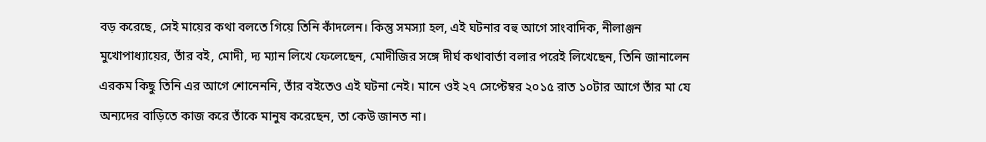বড় করেছে, সেই মায়ের কথা বলতে গিয়ে তিনি কাঁদলেন। কিন্তু সমস্যা হল, এই ঘটনার বহু আগে সাংবাদিক, নীলাঞ্জন মুখোপাধ্যায়ের, তাঁর বই, মোদী, দ্য ম্যান লিখে ফেলেছেন, মোদীজির সঙ্গে দীর্ঘ কথাবার্তা বলার পরেই লিখেছেন, তিনি জানালেন এরকম কিছু তিনি এর আগে শোনেননি, তাঁর বইতেও এই ঘটনা নেই। মানে ওই ২৭ সেপ্টেম্বর ২০১৫ রাত ১০টার আগে তাঁর মা যে অন্যদের বাড়িতে কাজ করে তাঁকে মানুষ করেছেন, তা কেউ জানত না।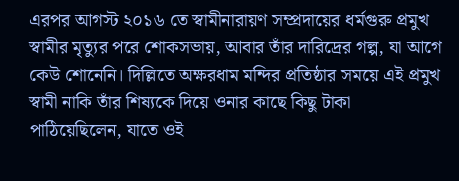এরপর আগস্ট ২০১৬ তে স্বামীনারায়ণ সম্প্রদায়ের ধর্মগুরু প্রমুখ স্বামীর মৃত্যুর পরে শোকসভায়, আবার তাঁর দারিদ্রের গল্প, যা আগে কেউ শোনেনি। দিল্লিতে অক্ষরধাম মন্দির প্রতিষ্ঠার সময়ে এই প্রমুখ স্বামী নাকি তাঁর শিষ্যকে দিয়ে ওনার কাছে কিছু টাকা পাঠিয়েছিলেন, যাতে ওই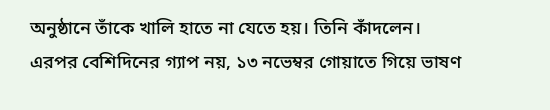অনুষ্ঠানে তাঁকে খালি হাতে না যেতে হয়। তিনি কাঁদলেন।
এরপর বেশিদিনের গ্যাপ নয়, ১৩ নভেম্বর গোয়াতে গিয়ে ভাষণ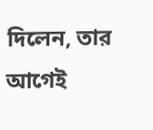দিলেন, তার আগেই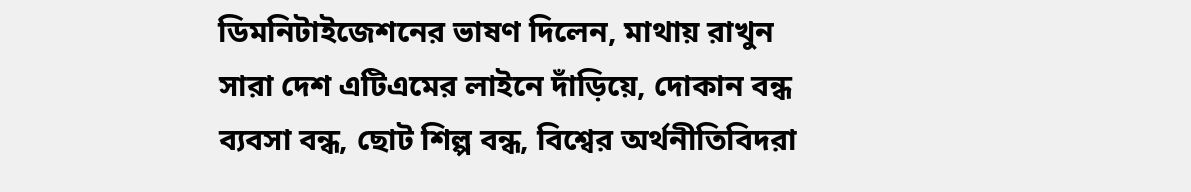ডিমনিটাইজেশনের ভাষণ দিলেন, মাথায় রাখুন সারা দেশ এটিএমের লাইনে দাঁড়িয়ে, দোকান বন্ধ ব্যবসা বন্ধ, ছোট শিল্প বন্ধ, বিশ্বের অর্থনীতিবিদরা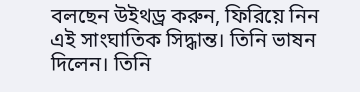বলছেন উইথড্র করুন, ফিরিয়ে নিন এই সাংঘাতিক সিদ্ধান্ত। তিনি ভাষন দিলেন। তিনি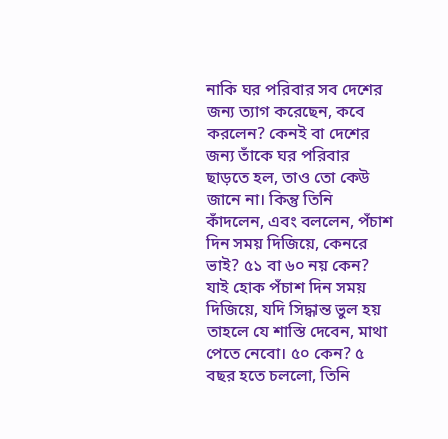নাকি ঘর পরিবার সব দেশের জন্য ত্যাগ করেছেন, কবে করলেন? কেনই বা দেশের জন্য তাঁকে ঘর পরিবার ছাড়তে হল, তাও তো কেউ জানে না। কিন্তু তিনি কাঁদলেন, এবং বললেন, পঁচাশ দিন সময় দিজিয়ে, কেনরে ভাই? ৫১ বা ৬০ নয় কেন? যাই হোক পঁচাশ দিন সময় দিজিয়ে, যদি সিদ্ধান্ত ভুল হয় তাহলে যে শাস্তি দেবেন, মাথা পেতে নেবো। ৫০ কেন? ৫ বছর হতে চললো, তিনি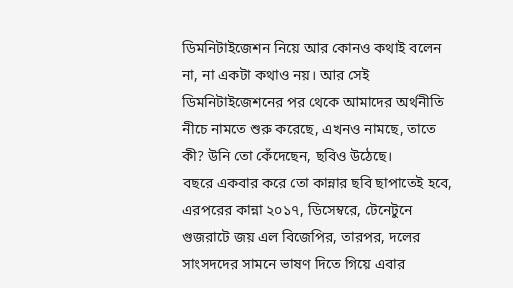ডিমনিটাইজেশন নিয়ে আর কোনও কথাই বলেন না, না একটা কথাও নয়। আর সেই ডিমনিটাইজেশনের পর থেকে আমাদের অর্থনীতি নীচে নামতে শুরু করেছে, এখনও নামছে, তাতে কী? উনি তো কেঁদেছেন, ছবিও উঠেছে।
বছরে একবার করে তো কান্নার ছবি ছাপাতেই হবে, এরপরের কান্না ২০১৭, ডিসেম্বরে, টেনেটুনে গুজরাটে জয় এল বিজেপির, তারপর, দলের সাংসদদের সামনে ভাষণ দিতে গিয়ে এবার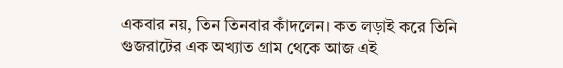একবার নয়, তিন তিনবার কাঁদলেন। কত লড়াই করে তিনি গুজরাটের এক অখ্যাত গ্রাম থেকে আজ এই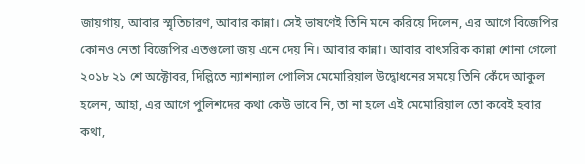জায়গায়, আবার স্মৃতিচারণ, আবার কান্না। সেই ভাষণেই তিনি মনে করিয়ে দিলেন, এর আগে বিজেপির কোনও নেতা বিজেপির এতগুলো জয় এনে দেয় নি। আবার কান্না। আবার বাৎসরিক কান্না শোনা গেলো ২০১৮ ২১ শে অক্টোবর, দিল্লিতে ন্যাশন্যাল পোলিস মেমোরিয়াল উদ্বোধনের সময়ে তিনি কেঁদে আকুল হলেন, আহা, এর আগে পুলিশদের কথা কেউ ভাবে নি, তা না হলে এই মেমোরিয়াল তো কবেই হবার কথা,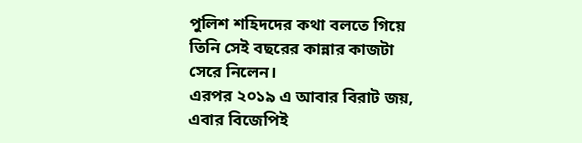পুলিশ শহিদদের কথা বলতে গিয়ে তিনি সেই বছরের কান্নার কাজটা সেরে নিলেন।
এরপর ২০১৯ এ আবার বিরাট জয়, এবার বিজেপিই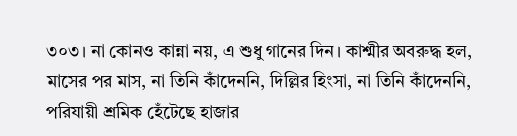৩০৩। না কোনও কান্না নয়, এ শুধু গানের দিন। কাশ্মীর অবরুদ্ধ হল, মাসের পর মাস, না তিনি কাঁদেননি, দিল্লির হিংসা, না তিনি কাঁদেননি, পরিযায়ী শ্রমিক হেঁটেছে হাজার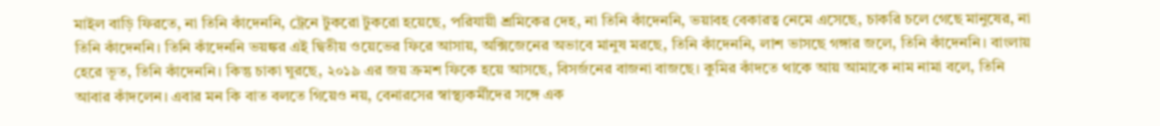মাইল বাড়ি ফিরতে, না তিনি কাঁদেননি, ট্রেনে টুকরো টুকরো হয়েছে, পরিযায়ী শ্রমিকের দেহ, না তিনি কাঁদেননি, ভয়াবহ বেকারত্ব নেমে এসেছে, চাকরি চলে গেছে মানুষের, না তিনি কাঁদেননি। তিনি কাঁদেননি ভয়ঙ্কর এই দ্বিতীয় ওয়েভের ফিরে আসায়, অক্সিজেনের অভাবে মানুষ মরছে, তিনি কাঁদেননি, লাশ ভাসছে গঙ্গার জলে, তিনি কাঁদেননি। বাংলায় হেরে ভূত, তিনি কাঁদেননি। কিন্তু চাকা ঘুরছে, ২০১৯ এর জয় ক্রমশ ফিকে হয়ে আসছে, বিসর্জনের বাজনা বাজছে। কুমির কাঁদতে থাকে আয় আমাকে নাম নামা বলে, তিনি আবার কাঁদলেন। এবার মন কি বাত বলতে গিয়েও নয়, বেনারসের স্বাস্থ্যকর্মীদের সঙ্গে এক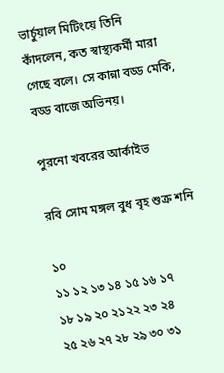ভার্চুয়াল মিটিংয়ে তিনি কাঁদলেন, কত স্বাস্থ্যকর্মী মারা গেছে বলে। সে কান্না বড্ড মেকি, বড্ড বাজে অভিনয়।

পুরনো খবরের আর্কাইভ

রবি সোম মঙ্গল বুধ বৃহ শুক্র শনি

১০
১১ ১২ ১৩ ১৪ ১৫ ১৬ ১৭
১৮ ১৯ ২০ ২১২২ ২৩ ২৪
২৫ ২৬ ২৭ ২৮ ২৯ ৩০ ৩১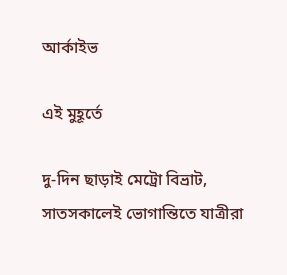আর্কাইভ

এই মুহূর্তে

দু-দিন ছাড়াই মেট্রো বিভ্রাট, সাতসকালেই ভোগান্তিতে যাত্রীরা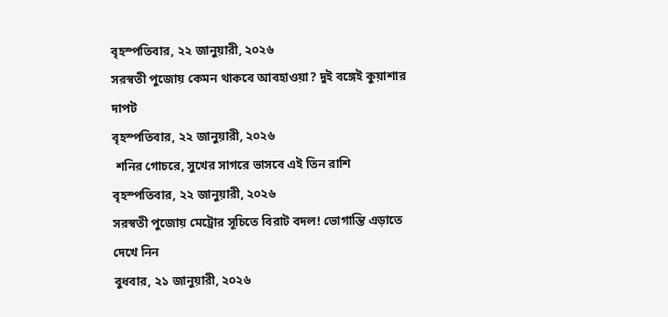বৃহস্পতিবার, ২২ জানুয়ারী, ২০২৬
সরস্বতী পুজোয় কেমন থাকবে আবহাওয়া? দুই বঙ্গেই কুয়াশার দাপট
বৃহস্পতিবার, ২২ জানুয়ারী, ২০২৬
 শনির গোচরে, সুখের সাগরে ভাসবে এই তিন রাশি
বৃহস্পতিবার, ২২ জানুয়ারী, ২০২৬
সরস্বতী পুজোয় মেট্রোর সূচিতে বিরাট বদল! ভোগান্তি এড়াতে দেখে নিন
বুধবার, ২১ জানুয়ারী, ২০২৬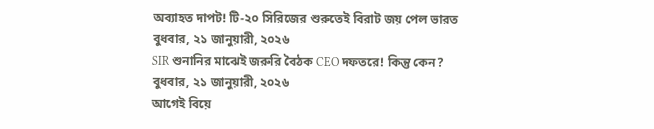অব্যাহত দাপট! টি-২০ সিরিজের শুরুতেই বিরাট জয় পেল ভারত
বুধবার, ২১ জানুয়ারী, ২০২৬
SIR শুনানির মাঝেই জরুরি বৈঠক CEO দফতরে! কিন্তু কেন?
বুধবার, ২১ জানুয়ারী, ২০২৬
আগেই বিয়ে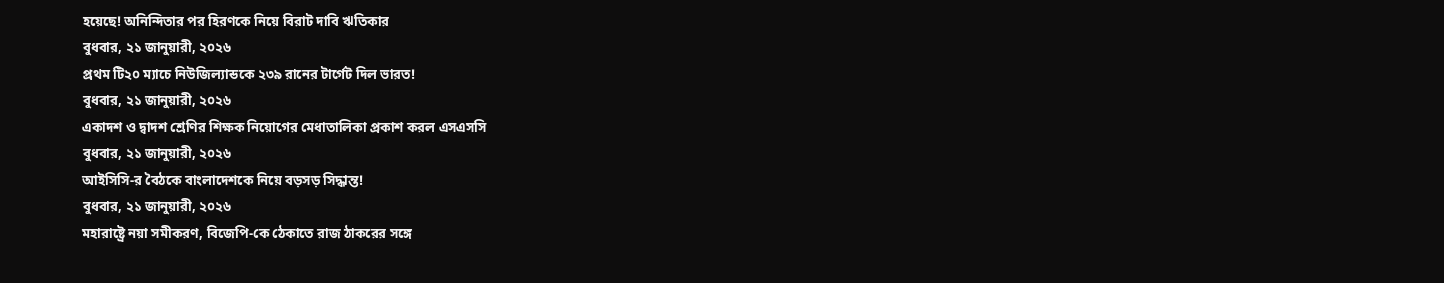হয়েছে! অনিন্দিতার পর হিরণকে নিয়ে বিরাট দাবি ঋতিকার
বুধবার, ২১ জানুয়ারী, ২০২৬
প্রথম টি২০ ম্যাচে নিউজিল্যান্ডকে ২৩৯ রানের টার্গেট দিল ভারত!
বুধবার, ২১ জানুয়ারী, ২০২৬
একাদশ ও দ্বাদশ শ্রেণির শিক্ষক নিয়োগের মেধাতালিকা প্রকাশ করল এসএসসি
বুধবার, ২১ জানুয়ারী, ২০২৬
আইসিসি-র বৈঠকে বাংলাদেশকে নিয়ে বড়সড় সিদ্ধান্ত!
বুধবার, ২১ জানুয়ারী, ২০২৬
মহারাষ্ট্রে নয়া সমীকরণ, বিজেপি-কে ঠেকাতে রাজ ঠাকরের সঙ্গে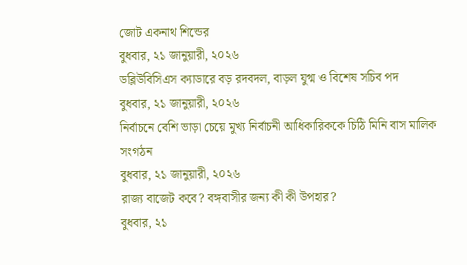জোট একনাথ শিন্ডের
বুধবার, ২১ জানুয়ারী, ২০২৬
ডব্লিউবিসিএস ক্যাডারে বড় রদবদল, বাড়ল যুগ্ম ও বিশেষ সচিব পদ
বুধবার, ২১ জানুয়ারী, ২০২৬
নির্বাচনে বেশি ভাড়া চেয়ে মুখ্য নির্বাচনী আধিকারিককে চিঠি মিনি বাস মালিক সংগঠন
বুধবার, ২১ জানুয়ারী, ২০২৬
রাজ্য বাজেট কবে? বঙ্গবাসীর জন্য কী কী উপহার?
বুধবার, ২১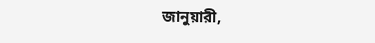জানুয়ারী,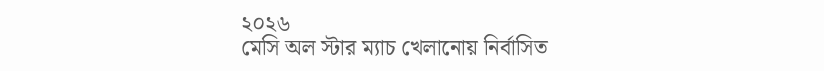২০২৬
মেসি অল স্টার ম্যাচ খেলানোয় নির্বাসিত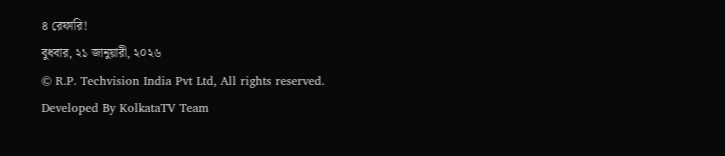৪ রেফারি!
বুধবার, ২১ জানুয়ারী, ২০২৬
© R.P. Techvision India Pvt Ltd, All rights reserved.
Developed By KolkataTV Team